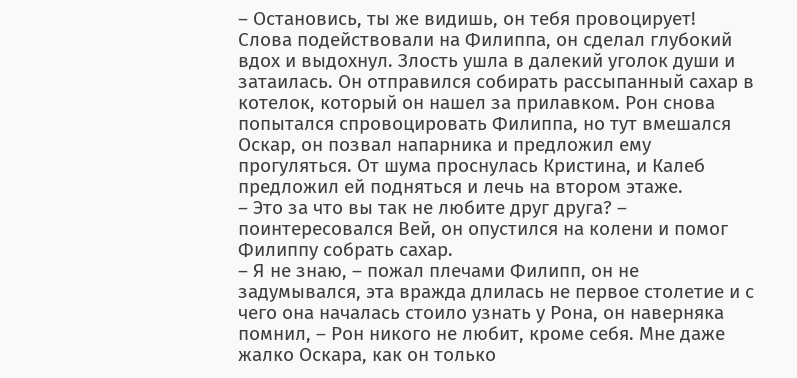– Остановись, ты же видишь, он тебя провоцирует!
Слова подействовали на Филиппа, он сделал глубокий вдох и выдохнул. Злость ушла в далекий уголок души и затаилась. Он отправился собирать рассыпанный сахар в котелок, который он нашел за прилавком. Рон снова попытался спровоцировать Филиппа, но тут вмешался Оскар, он позвал напарника и предложил ему прогуляться. От шума проснулась Кристина, и Калеб предложил ей подняться и лечь на втором этаже.
– Это за что вы так не любите друг друга? – поинтересовался Вей, он опустился на колени и помог Филиппу собрать сахар.
– Я не знаю, – пожал плечами Филипп, он не задумывался, эта вражда длилась не первое столетие и с чего она началась стоило узнать у Рона, он наверняка помнил, – Рон никого не любит, кроме себя. Мне даже жалко Оскара, как он только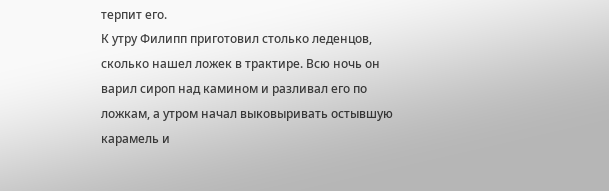терпит его.
К утру Филипп приготовил столько леденцов, сколько нашел ложек в трактире. Всю ночь он варил сироп над камином и разливал его по ложкам, а утром начал выковыривать остывшую карамель и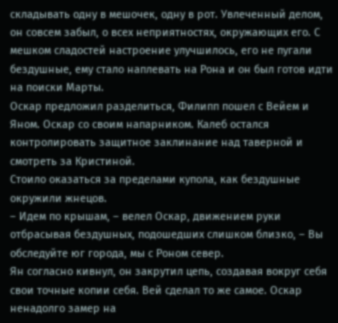складывать одну в мешочек, одну в рот. Увлеченный делом, он совсем забыл, о всех неприятностях, окружающих его. С мешком сладостей настроение улучшилось, его не пугали бездушные, ему стало наплевать на Рона и он был готов идти на поиски Марты.
Оскар предложил разделиться, Филипп пошел с Вейем и Яном. Оскар со своим напарником. Калеб остался контролировать защитное заклинание над таверной и смотреть за Кристиной.
Стоило оказаться за пределами купола, как бездушные окружили жнецов.
– Идем по крышам, – велел Оскар, движением руки отбрасывая бездушных, подошедших слишком близко, – Вы обследуйте юг города, мы с Роном север.
Ян согласно кивнул, он закрутил цепь, создавая вокруг себя свои точные копии себя. Вей сделал то же самое. Оскар ненадолго замер на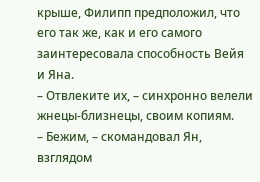крыше, Филипп предположил, что его так же, как и его самого заинтересовала способность Вейя и Яна.
– Отвлеките их, – синхронно велели жнецы-близнецы, своим копиям.
– Бежим, – скомандовал Ян, взглядом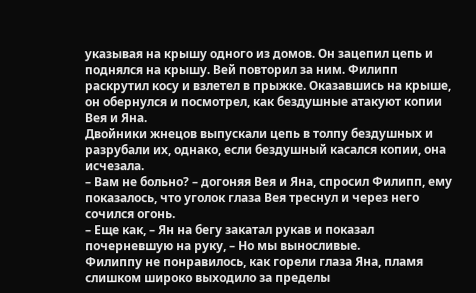указывая на крышу одного из домов. Он зацепил цепь и поднялся на крышу. Вей повторил за ним. Филипп раскрутил косу и взлетел в прыжке. Оказавшись на крыше, он обернулся и посмотрел, как бездушные атакуют копии Вея и Яна.
Двойники жнецов выпускали цепь в толпу бездушных и разрубали их, однако, если бездушный касался копии, она исчезала.
– Вам не больно? – догоняя Вея и Яна, спросил Филипп, ему показалось, что уголок глаза Вея треснул и через него сочился огонь.
– Еще как, – Ян на бегу закатал рукав и показал почерневшую на руку, – Но мы выносливые.
Филиппу не понравилось, как горели глаза Яна, пламя слишком широко выходило за пределы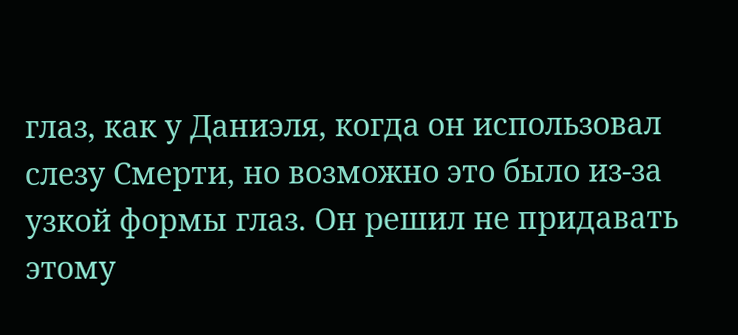глаз, как у Даниэля, когда он использовал слезу Смерти, но возможно это было из-за узкой формы глаз. Он решил не придавать этому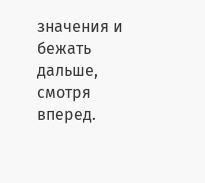значения и бежать дальше, смотря вперед.